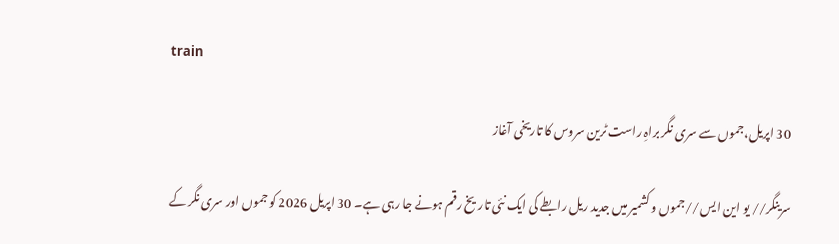train

30 اپریل،جموں سے سری نگر براہِ راست ٹرین سروس کا تاریخی آغاز

سرینگر// یو این ایس//جموں و کشمیر میں جدید ریل رابطے کی ایک نئی تاریخ رقم ہونے جا رہی ہے۔ 30 اپریل 2026 کو جموں اور سری نگر کے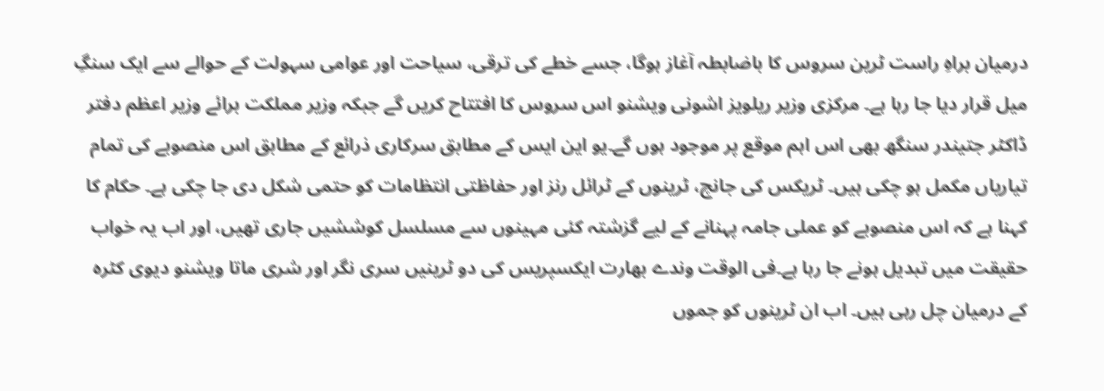درمیان براہِ راست ٹرین سروس کا باضابطہ آغاز ہوگا، جسے خطے کی ترقی، سیاحت اور عوامی سہولت کے حوالے سے ایک سنگِ میل قرار دیا جا رہا ہے۔ مرکزی وزیر ریلویز اشونی ویشنو اس سروس کا افتتاح کریں گے جبکہ وزیر مملکت برائے وزیر اعظم دفتر ڈاکٹر جتیندر سنگھ بھی اس اہم موقع پر موجود ہوں گے۔یو این ایس کے مطابق سرکاری ذرائع کے مطابق اس منصوبے کی تمام تیاریاں مکمل ہو چکی ہیں۔ ٹریکس کی جانچ، ٹرینوں کے ٹرائل رنز اور حفاظتی انتظامات کو حتمی شکل دی جا چکی ہے۔ حکام کا کہنا ہے کہ اس منصوبے کو عملی جامہ پہنانے کے لیے گزشتہ کئی مہینوں سے مسلسل کوششیں جاری تھیں، اور اب یہ خواب حقیقت میں تبدیل ہونے جا رہا ہے۔فی الوقت وندے بھارت ایکسپریس کی دو ٹرینیں سری نگر اور شری ماتا ویشنو دیوی کٹرہ کے درمیان چل رہی ہیں۔ اب ان ٹرینوں کو جموں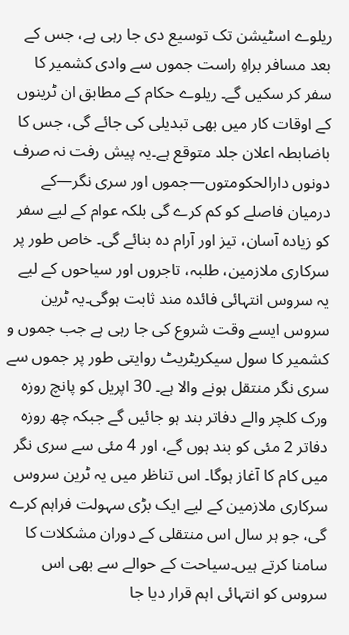ریلوے اسٹیشن تک توسیع دی جا رہی ہے، جس کے بعد مسافر براہِ راست جموں سے وادی کشمیر کا سفر کر سکیں گے۔ ریلوے حکام کے مطابق ان ٹرینوں کے اوقات کار میں بھی تبدیلی کی جائے گی، جس کا باضابطہ اعلان جلد متوقع ہے۔یہ پیش رفت نہ صرف دونوں دارالحکومتوں—جموں اور سری نگر—کے درمیان فاصلے کو کم کرے گی بلکہ عوام کے لیے سفر کو زیادہ آسان، تیز اور آرام دہ بنائے گی۔ خاص طور پر سرکاری ملازمین، طلبہ، تاجروں اور سیاحوں کے لیے یہ سروس انتہائی فائدہ مند ثابت ہوگی۔یہ ٹرین سروس ایسے وقت شروع کی جا رہی ہے جب جموں و کشمیر کا سول سیکریٹریٹ روایتی طور پر جموں سے سری نگر منتقل ہونے والا ہے۔ 30 اپریل کو پانچ روزہ ورک کلچر والے دفاتر بند ہو جائیں گے جبکہ چھ روزہ دفاتر 2 مئی کو بند ہوں گے، اور 4 مئی سے سری نگر میں کام کا آغاز ہوگا۔ اس تناظر میں یہ ٹرین سروس سرکاری ملازمین کے لیے ایک بڑی سہولت فراہم کرے گی، جو ہر سال اس منتقلی کے دوران مشکلات کا سامنا کرتے ہیں۔سیاحت کے حوالے سے بھی اس سروس کو انتہائی اہم قرار دیا جا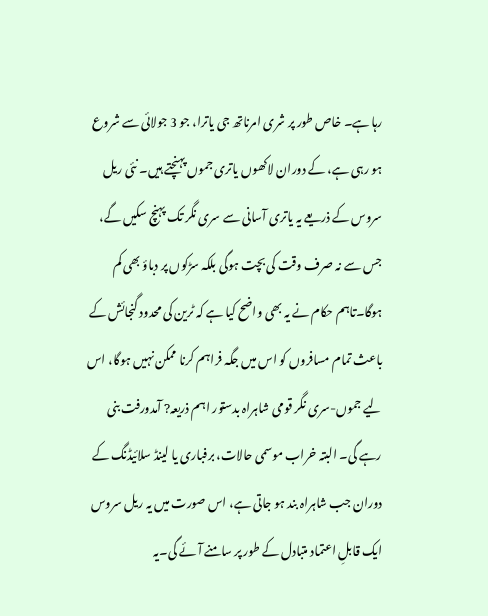رہا ہے۔ خاص طور پر شری امرناتھ جی یاترا، جو 3 جولائی سے شروع ہو رہی ہے، کے دوران لاکھوں یاتری جموں پہنچتے ہیں۔ نئی ریل سروس کے ذریعے یہ یاتری آسانی سے سری نگر تک پہنچ سکیں گے، جس سے نہ صرف وقت کی بچت ہوگی بلکہ سڑکوں پر دباؤ بھی کم ہوگا۔تاہم حکام نے یہ بھی واضح کیا ہے کہ ٹرین کی محدود گنجائش کے باعث تمام مسافروں کو اس میں جگہ فراہم کرنا ممکن نہیں ہوگا، اس لیے جموں-سری نگر قومی شاہراہ بدستور اہم ذریعہ? آمدورفت بنی رہے گی۔ البتہ خراب موسمی حالات، برفباری یا لینڈ سلائیڈنگ کے دوران جب شاہراہ بند ہو جاتی ہے، اس صورت میں یہ ریل سروس ایک قابلِ اعتماد متبادل کے طور پر سامنے آئے گی۔یہ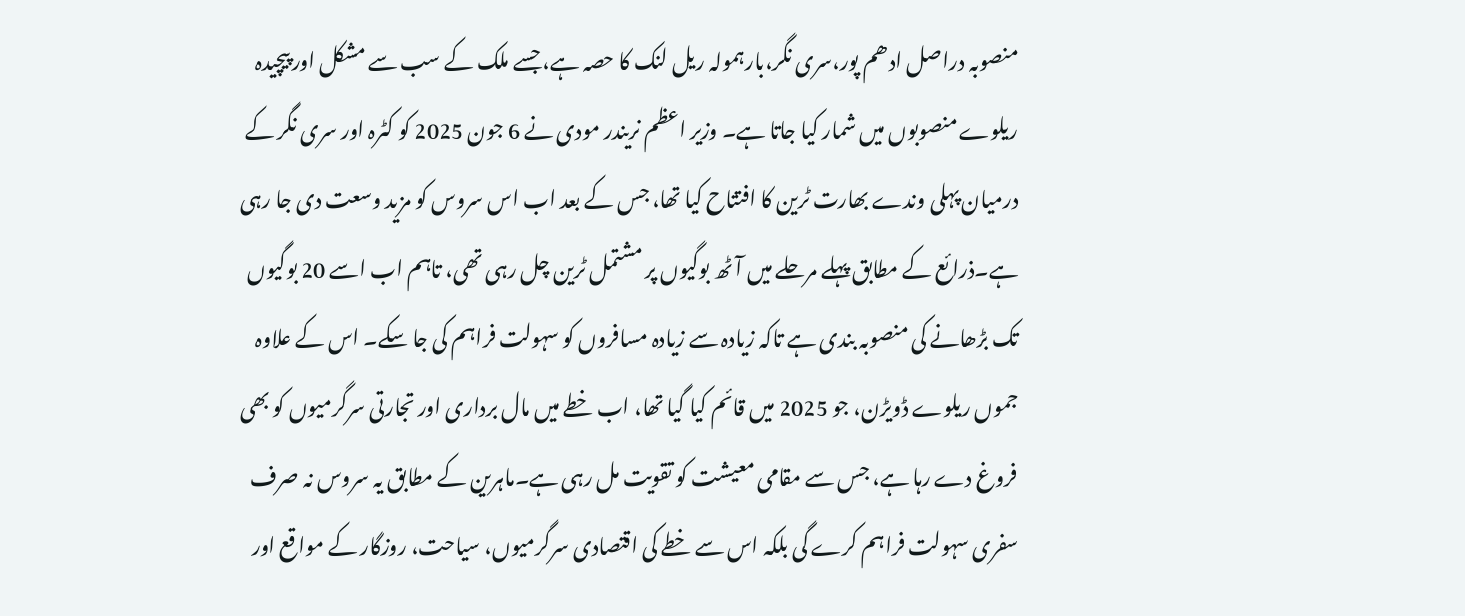منصوبہ دراصل ادھم پور،سری نگر،بارہمولہ ریل لنک کا حصہ ہے، جسے ملک کے سب سے مشکل اور پیچیدہ ریلوے منصوبوں میں شمار کیا جاتا ہے۔ وزیر اعظم نریندر مودی نے 6 جون 2025 کو کٹرہ اور سری نگر کے درمیان پہلی وندے بھارت ٹرین کا افتتاح کیا تھا، جس کے بعد اب اس سروس کو مزید وسعت دی جا رہی ہے۔ذرائع کے مطابق پہلے مرحلے میں آٹھ بوگیوں پر مشتمل ٹرین چل رہی تھی، تاہم اب اسے 20 بوگیوں تک بڑھانے کی منصوبہ بندی ہے تاکہ زیادہ سے زیادہ مسافروں کو سہولت فراہم کی جا سکے۔ اس کے علاوہ جموں ریلوے ڈویڑن، جو 2025 میں قائم کیا گیا تھا، اب خطے میں مال برداری اور تجارتی سرگرمیوں کو بھی فروغ دے رہا ہے، جس سے مقامی معیشت کو تقویت مل رہی ہے۔ماہرین کے مطابق یہ سروس نہ صرف سفری سہولت فراہم کرے گی بلکہ اس سے خطے کی اقتصادی سرگرمیوں، سیاحت، روزگار کے مواقع اور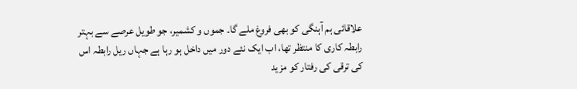علاقائی ہم آہنگی کو بھی فروغ ملے گا۔ جموں و کشمیر، جو طویل عرصے سے بہتر رابطہ کاری کا منتظر تھا، اب ایک نئے دور میں داخل ہو رہا ہے جہاں ریل رابطہ اس کی ترقی کی رفتار کو مزید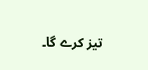تیز کرے گا۔